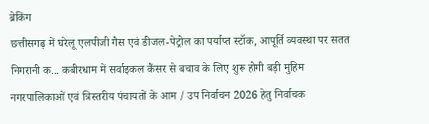ब्रेकिंग
छत्तीसगढ़ में घरेलू एलपीजी गैस एवं डीजल-पेट्रोल का पर्याप्त स्टॉक, आपूर्ति व्यवस्था पर सतत निगरानी क... कबीरधाम में सर्वाइकल कैंसर से बचाव के लिए शुरू होगी बड़ी मुहिम नगरपालिकाओं एवं त्रिस्तरीय पंचायतों के आम / उप निर्वाचन 2026 हेतु निर्वाचक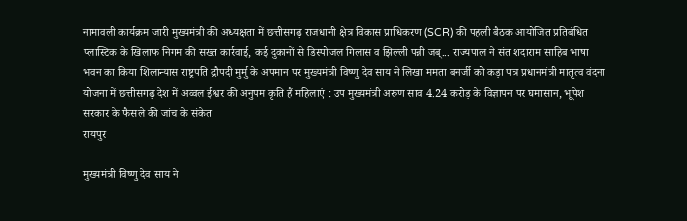नामावली कार्यक्रम जारी मुख्यमंत्री की अध्यक्षता में छत्तीसगढ़ राजधानी क्षेत्र विकास प्राधिकरण (SCR) की पहली बैठक आयोजित प्रतिबंधित प्लास्टिक के खिलाफ निगम की सख्त कार्रवाई, कई दुकानों से डिस्पोजल गिलास व झिल्ली पन्नी जब्... राज्यपाल ने संत शदाराम साहिब भाषा भवन का किया शिलान्यास राष्ट्रपति द्रौपदी मुर्मु के अपमान पर मुख्यमंत्री विष्णु देव साय ने लिखा ममता बनर्जी को कड़ा पत्र प्रधानमंत्री मातृत्व वंदना योजना में छत्तीसगढ़ देश में अव्वल ईश्वर की अनुपम कृति हैं महिलाएं : उप मुख्यमंत्री अरुण साव 4.24 करोड़ के विज्ञापन पर घमासान, भूपेश सरकार के फैसले की जांच के संकेत
रायपुर

मुख्यमंत्री विष्णु देव साय ने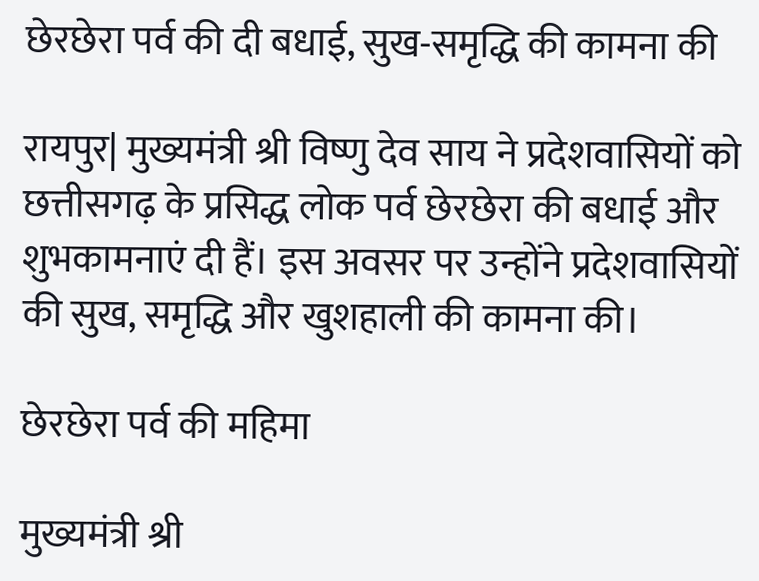छेरछेरा पर्व की दी बधाई, सुख-समृद्धि की कामना की

रायपुर| मुख्यमंत्री श्री विष्णु देव साय ने प्रदेशवासियों को छत्तीसगढ़ के प्रसिद्ध लोक पर्व छेरछेरा की बधाई और शुभकामनाएं दी हैं। इस अवसर पर उन्होंने प्रदेशवासियों की सुख, समृद्धि और खुशहाली की कामना की।

छेरछेरा पर्व की महिमा

मुख्यमंत्री श्री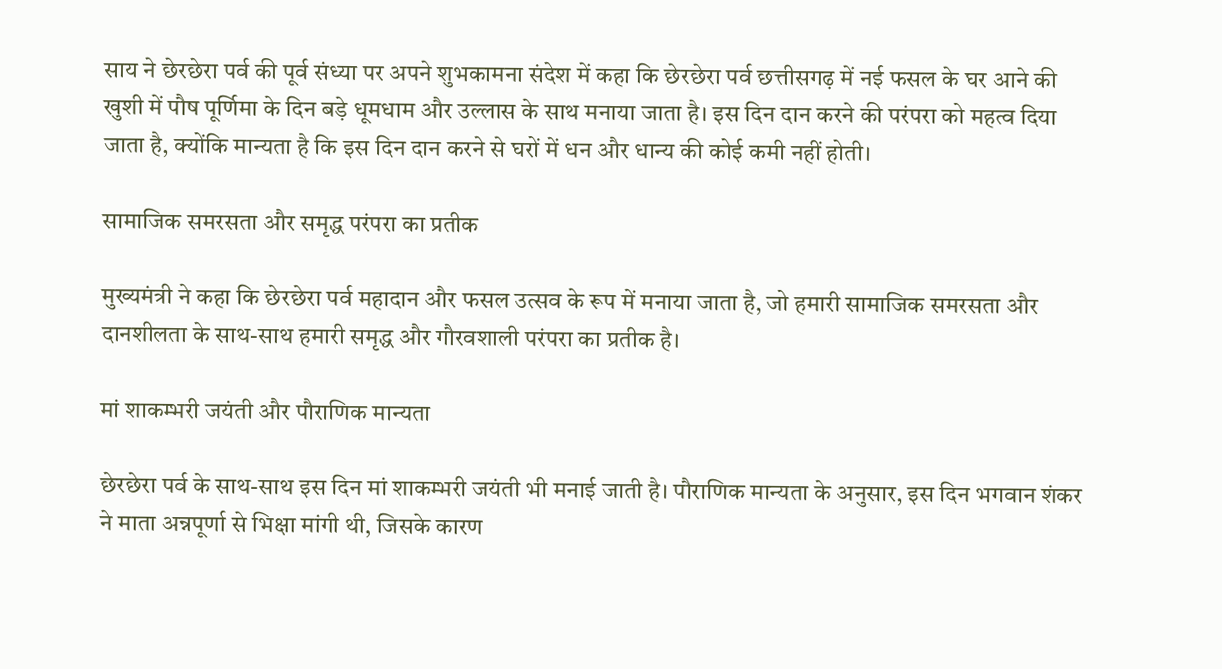साय ने छेरछेरा पर्व की पूर्व संध्या पर अपने शुभकामना संदेश में कहा कि छेरछेरा पर्व छत्तीसगढ़ में नई फसल के घर आने की खुशी में पौष पूर्णिमा के दिन बड़े धूमधाम और उल्लास के साथ मनाया जाता है। इस दिन दान करने की परंपरा को महत्व दिया जाता है, क्योंकि मान्यता है कि इस दिन दान करने से घरों में धन और धान्य की कोई कमी नहीं होती।

सामाजिक समरसता और समृद्ध परंपरा का प्रतीक

मुख्यमंत्री ने कहा कि छेरछेरा पर्व महादान और फसल उत्सव के रूप में मनाया जाता है, जो हमारी सामाजिक समरसता और दानशीलता के साथ-साथ हमारी समृद्ध और गौरवशाली परंपरा का प्रतीक है।

मां शाकम्भरी जयंती और पौराणिक मान्यता

छेरछेरा पर्व के साथ-साथ इस दिन मां शाकम्भरी जयंती भी मनाई जाती है। पौराणिक मान्यता के अनुसार, इस दिन भगवान शंकर ने माता अन्नपूर्णा से भिक्षा मांगी थी, जिसके कारण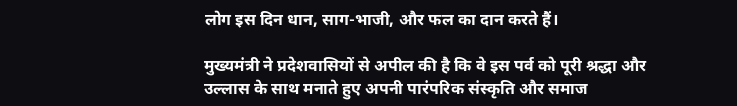लोग इस दिन धान, साग-भाजी, और फल का दान करते हैं।

मुख्यमंत्री ने प्रदेशवासियों से अपील की है कि वे इस पर्व को पूरी श्रद्धा और उल्लास के साथ मनाते हुए अपनी पारंपरिक संस्कृति और समाज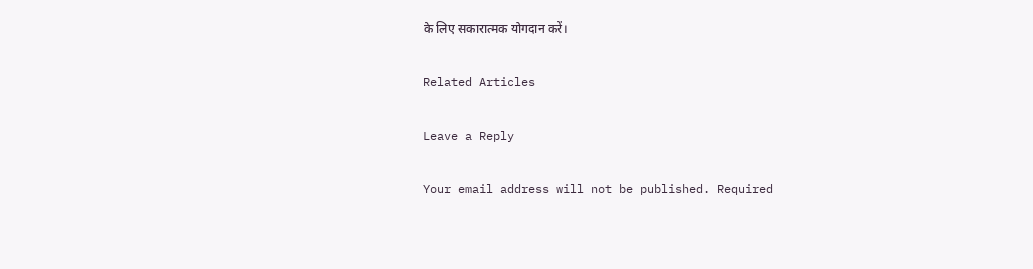के लिए सकारात्मक योगदान करें।

Related Articles

Leave a Reply

Your email address will not be published. Required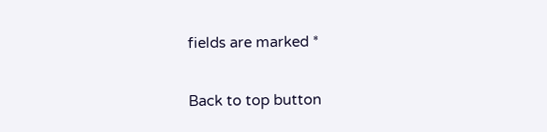fields are marked *

Back to top button